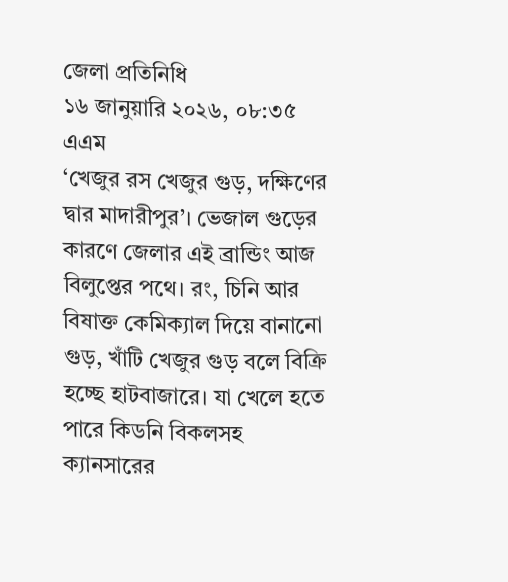জেলা প্রতিনিধি
১৬ জানুয়ারি ২০২৬, ০৮:৩৫ এএম
‘খেজুর রস খেজুর গুড়, দক্ষিণের দ্বার মাদারীপুর’। ভেজাল গুড়ের কারণে জেলার এই ব্রান্ডিং আজ বিলুপ্তের পথে। রং, চিনি আর বিষাক্ত কেমিক্যাল দিয়ে বানানো গুড়, খাঁটি খেজুর গুড় বলে বিক্রি হচ্ছে হাটবাজারে। যা খেলে হতে পারে কিডনি বিকলসহ ক্যানসারের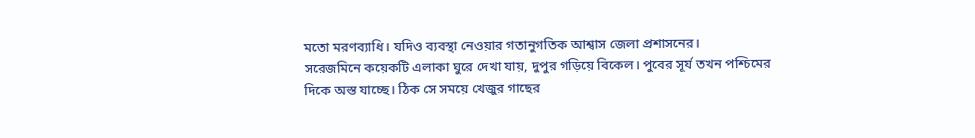মতো মরণব্যাধি। যদিও ব্যবস্থা নেওয়ার গতানুগতিক আশ্বাস জেলা প্রশাসনের।
সরেজমিনে কয়েকটি এলাকা ঘুরে দেখা যায়, দুপুর গড়িয়ে বিকেল। পুবের সূর্য তখন পশ্চিমের দিকে অস্ত যাচ্ছে। ঠিক সে সময়ে খেজুর গাছের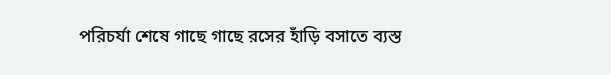পরিচর্যা শেষে গাছে গাছে রসের হাঁড়ি বসাতে ব্যস্ত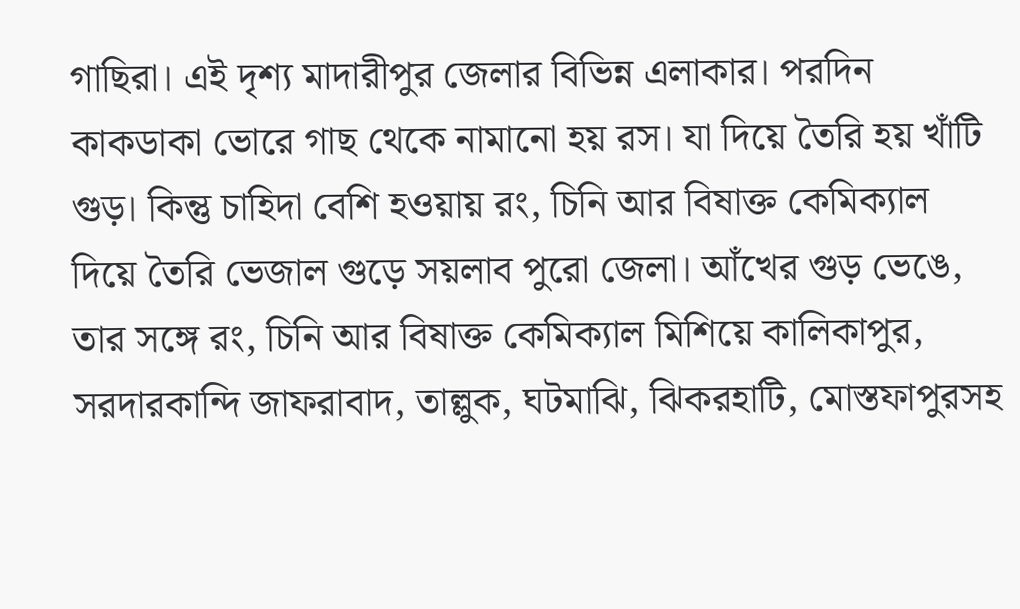গাছিরা। এই দৃশ্য মাদারীপুর জেলার বিভিন্ন এলাকার। পরদিন কাকডাকা ভোরে গাছ থেকে নামানো হয় রস। যা দিয়ে তৈরি হয় খাঁটি গুড়। কিন্তু চাহিদা বেশি হওয়ায় রং, চিনি আর বিষাক্ত কেমিক্যাল দিয়ে তৈরি ভেজাল গুড়ে সয়লাব পুরো জেলা। আঁখের গুড় ভেঙে, তার সঙ্গে রং, চিনি আর বিষাক্ত কেমিক্যাল মিশিয়ে কালিকাপুর, সরদারকান্দি জাফরাবাদ, তাল্লুক, ঘটমাঝি, ঝিকরহাটি, মোস্তফাপুরসহ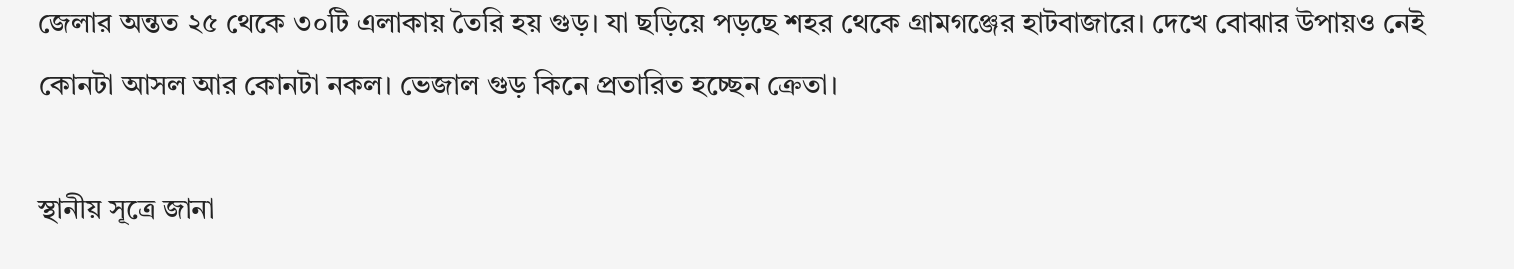জেলার অন্তত ২৫ থেকে ৩০টি এলাকায় তৈরি হয় গুড়। যা ছড়িয়ে পড়ছে শহর থেকে গ্রামগঞ্জের হাটবাজারে। দেখে বোঝার উপায়ও নেই কোনটা আসল আর কোনটা নকল। ভেজাল গুড় কিনে প্রতারিত হচ্ছেন ক্রেতা।

স্থানীয় সূত্রে জানা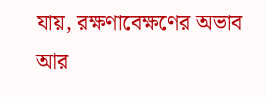যায়, রক্ষণাবেক্ষণের অভাব আর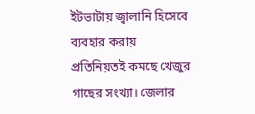ইটভাটায় জ্বালানি হিসেবে ব্যবহার করায় প্রতিনিয়তই কমছে খেজুর গাছের সংখ্যা। জেলার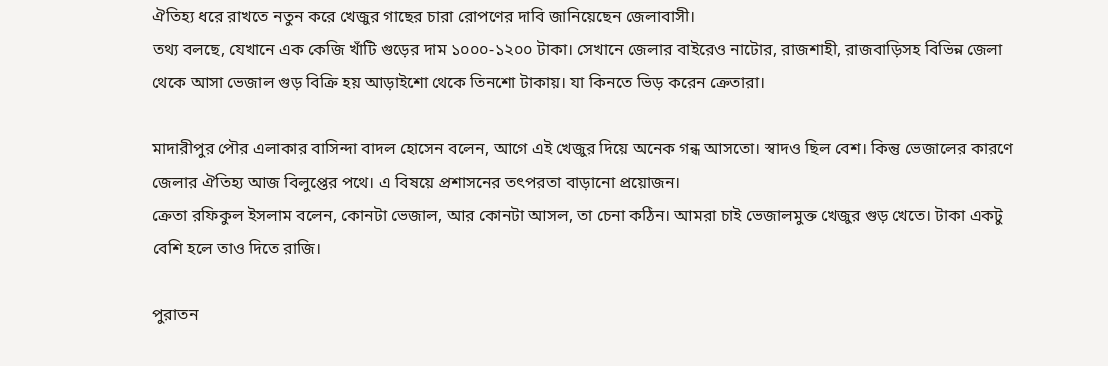ঐতিহ্য ধরে রাখতে নতুন করে খেজুর গাছের চারা রোপণের দাবি জানিয়েছেন জেলাবাসী।
তথ্য বলছে, যেখানে এক কেজি খাঁটি গুড়ের দাম ১০০০-১২০০ টাকা। সেখানে জেলার বাইরেও নাটোর, রাজশাহী, রাজবাড়িসহ বিভিন্ন জেলা থেকে আসা ভেজাল গুড় বিক্রি হয় আড়াইশো থেকে তিনশো টাকায়। যা কিনতে ভিড় করেন ক্রেতারা।

মাদারীপুর পৌর এলাকার বাসিন্দা বাদল হোসেন বলেন, আগে এই খেজুর দিয়ে অনেক গন্ধ আসতো। স্বাদও ছিল বেশ। কিন্তু ভেজালের কারণে জেলার ঐতিহ্য আজ বিলুপ্তের পথে। এ বিষয়ে প্রশাসনের তৎপরতা বাড়ানো প্রয়োজন।
ক্রেতা রফিকুল ইসলাম বলেন, কোনটা ভেজাল, আর কোনটা আসল, তা চেনা কঠিন। আমরা চাই ভেজালমুক্ত খেজুর গুড় খেতে। টাকা একটু বেশি হলে তাও দিতে রাজি।

পুরাতন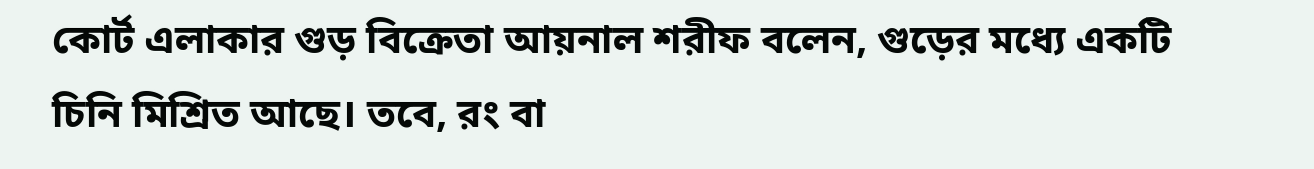কোর্ট এলাকার গুড় বিক্রেতা আয়নাল শরীফ বলেন, গুড়ের মধ্যে একটি চিনি মিশ্রিত আছে। তবে, রং বা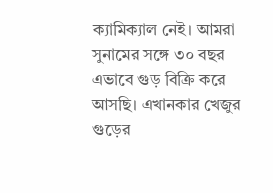ক্যামিক্যাল নেই। আমরা সুনামের সঙ্গে ৩০ বছর এভাবে গুড় বিক্রি করে আসছি। এখানকার খেজুর গুড়ের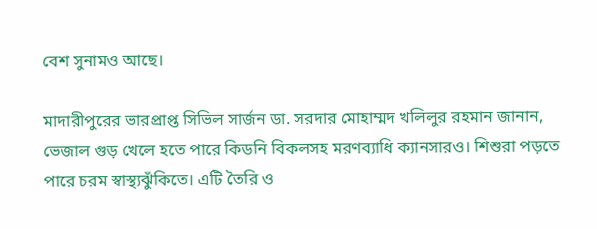বেশ সুনামও আছে।

মাদারীপুরের ভারপ্রাপ্ত সিভিল সার্জন ডা. সরদার মোহাম্মদ খলিলুর রহমান জানান, ভেজাল গুড় খেলে হতে পারে কিডনি বিকলসহ মরণব্যাধি ক্যানসারও। শিশুরা পড়তে পারে চরম স্বাস্থ্যঝুঁকিতে। এটি তৈরি ও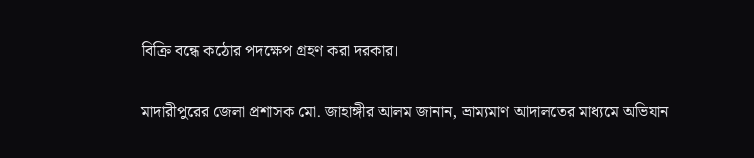বিক্রি বন্ধে কঠোর পদক্ষেপ গ্রহণ করা দরকার।

মাদারীপুরের জেলা প্রশাসক মো. জাহাঙ্গীর আলম জানান, ভ্রাম্যমাণ আদালতের মাধ্যমে অভিযান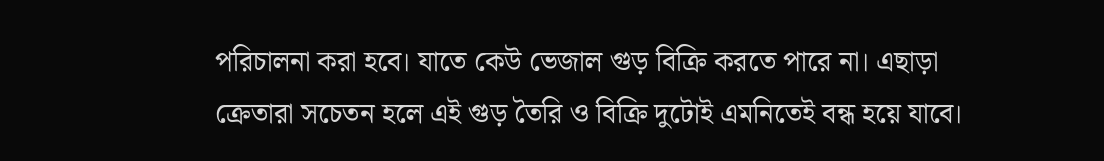পরিচালনা করা হবে। যাতে কেউ ভেজাল গুড় বিক্রি করতে পারে না। এছাড়া ক্রেতারা সচেতন হলে এই গুড় তৈরি ও বিক্রি দুটোই এমনিতেই বন্ধ হয়ে যাবে।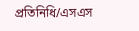প্রতিনিধি/এসএস